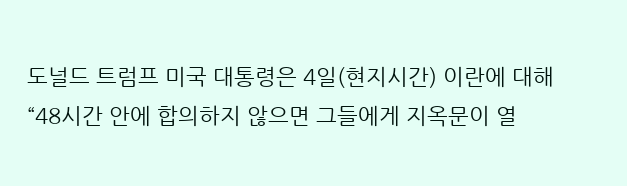도널드 트럼프 미국 대통령은 4일(현지시간) 이란에 대해 “48시간 안에 합의하지 않으면 그들에게 지옥문이 열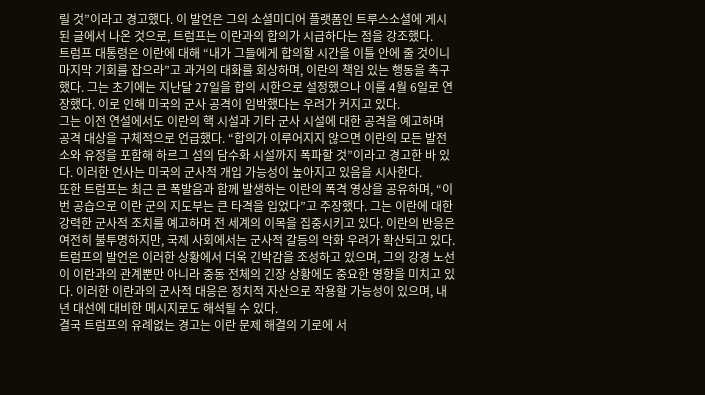릴 것”이라고 경고했다. 이 발언은 그의 소셜미디어 플랫폼인 트루스소셜에 게시된 글에서 나온 것으로, 트럼프는 이란과의 합의가 시급하다는 점을 강조했다.
트럼프 대통령은 이란에 대해 “내가 그들에게 합의할 시간을 이틀 안에 줄 것이니 마지막 기회를 잡으라”고 과거의 대화를 회상하며, 이란의 책임 있는 행동을 촉구했다. 그는 초기에는 지난달 27일을 합의 시한으로 설정했으나 이를 4월 6일로 연장했다. 이로 인해 미국의 군사 공격이 임박했다는 우려가 커지고 있다.
그는 이전 연설에서도 이란의 핵 시설과 기타 군사 시설에 대한 공격을 예고하며 공격 대상을 구체적으로 언급했다. “합의가 이루어지지 않으면 이란의 모든 발전소와 유정을 포함해 하르그 섬의 담수화 시설까지 폭파할 것”이라고 경고한 바 있다. 이러한 언사는 미국의 군사적 개입 가능성이 높아지고 있음을 시사한다.
또한 트럼프는 최근 큰 폭발음과 함께 발생하는 이란의 폭격 영상을 공유하며, “이번 공습으로 이란 군의 지도부는 큰 타격을 입었다”고 주장했다. 그는 이란에 대한 강력한 군사적 조치를 예고하며 전 세계의 이목을 집중시키고 있다. 이란의 반응은 여전히 불투명하지만, 국제 사회에서는 군사적 갈등의 악화 우려가 확산되고 있다.
트럼프의 발언은 이러한 상황에서 더욱 긴박감을 조성하고 있으며, 그의 강경 노선이 이란과의 관계뿐만 아니라 중동 전체의 긴장 상황에도 중요한 영향을 미치고 있다. 이러한 이란과의 군사적 대응은 정치적 자산으로 작용할 가능성이 있으며, 내년 대선에 대비한 메시지로도 해석될 수 있다.
결국 트럼프의 유례없는 경고는 이란 문제 해결의 기로에 서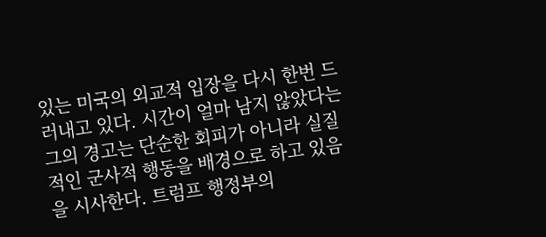있는 미국의 외교적 입장을 다시 한번 드러내고 있다. 시간이 얼마 남지 않았다는 그의 경고는 단순한 회피가 아니라 실질적인 군사적 행동을 배경으로 하고 있음을 시사한다. 트럼프 행정부의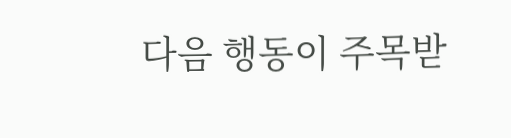다음 행동이 주목받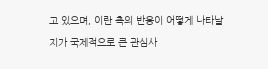고 있으며, 이란 측의 반응이 어떻게 나타날지가 국제적으로 큰 관심사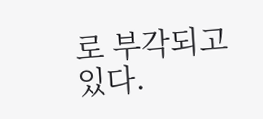로 부각되고 있다.